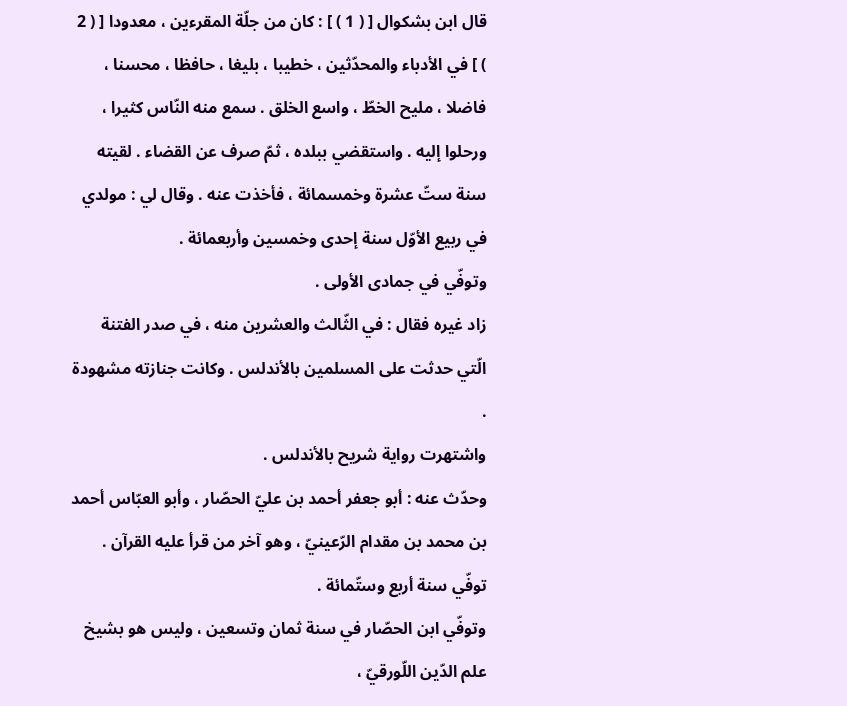قال ابن بشكوال [ ( 1 ) ] : كان من جلّة المقرءين ، معدودا [ ( 2 ) ] في الأدباء والمحدّثين ، خطيبا ، بليغا ، حافظا ، محسنا ، فاضلا ، مليح الخطّ ، واسع الخلق . سمع منه النّاس كثيرا ، ورحلوا إليه . واستقضي ببلده ، ثمّ صرف عن القضاء . لقيته سنة ستّ عشرة وخمسمائة ، فأخذت عنه . وقال لي : مولدي في ربيع الأوّل سنة إحدى وخمسين وأربعمائة .
وتوفّي في جمادى الأولى .
زاد غيره فقال : في الثّالث والعشرين منه ، في صدر الفتنة الّتي حدثت على المسلمين بالأندلس . وكانت جنازته مشهودة .
واشتهرت رواية شريح بالأندلس .
وحدّث عنه : أبو جعفر أحمد بن عليّ الحصّار ، وأبو العبّاس أحمد بن محمد بن مقدام الرّعينيّ ، وهو آخر من قرأ عليه القرآن . توفّي سنة أربع وستّمائة .
وتوفّي ابن الحصّار في سنة ثمان وتسعين ، وليس هو بشيخ علم الدّين اللّورقيّ ،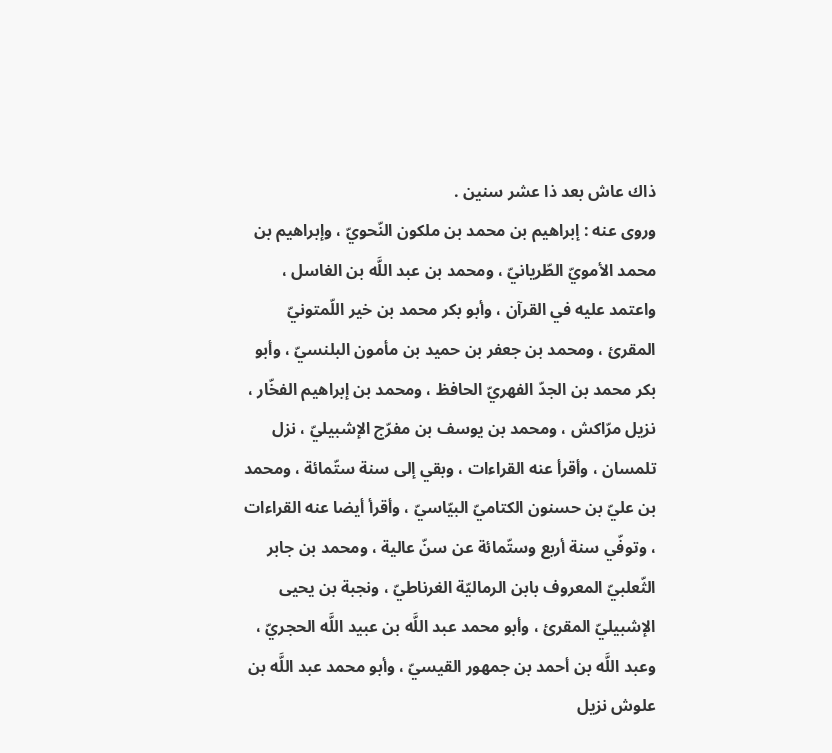ذاك عاش بعد ذا عشر سنين .
وروى عنه : إبراهيم بن محمد بن ملكون النّحويّ ، وإبراهيم بن محمد الأمويّ الطّريانيّ ، ومحمد بن عبد اللَّه بن الغاسل ، واعتمد عليه في القرآن ، وأبو بكر محمد بن خير اللّمتونيّ المقرئ ، ومحمد بن جعفر بن حميد بن مأمون البلنسيّ ، وأبو بكر محمد بن الجدّ الفهريّ الحافظ ، ومحمد بن إبراهيم الفخّار ، نزيل مرّاكش ، ومحمد بن يوسف بن مفرّج الإشبيليّ ، نزل تلمسان ، وأقرأ عنه القراءات ، وبقي إلى سنة ستّمائة ، ومحمد بن عليّ بن حسنون الكتاميّ البيّاسيّ ، وأقرأ أيضا عنه القراءات ، وتوفّي سنة أربع وستّمائة عن سنّ عالية ، ومحمد بن جابر الثّعلبيّ المعروف بابن الرماليّة الغرناطيّ ، ونجبة بن يحيى الإشبيليّ المقرئ ، وأبو محمد عبد اللَّه بن عبيد اللَّه الحجريّ ، وعبد اللَّه بن أحمد بن جمهور القيسيّ ، وأبو محمد عبد اللَّه بن علوش نزيل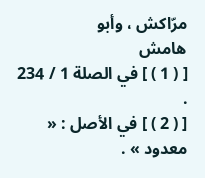مرّاكش ، وأبو
هامش
[ ( 1 ) ] في الصلة 1 / 234 .
[ ( 2 ) ] في الأصل : « معدود » .